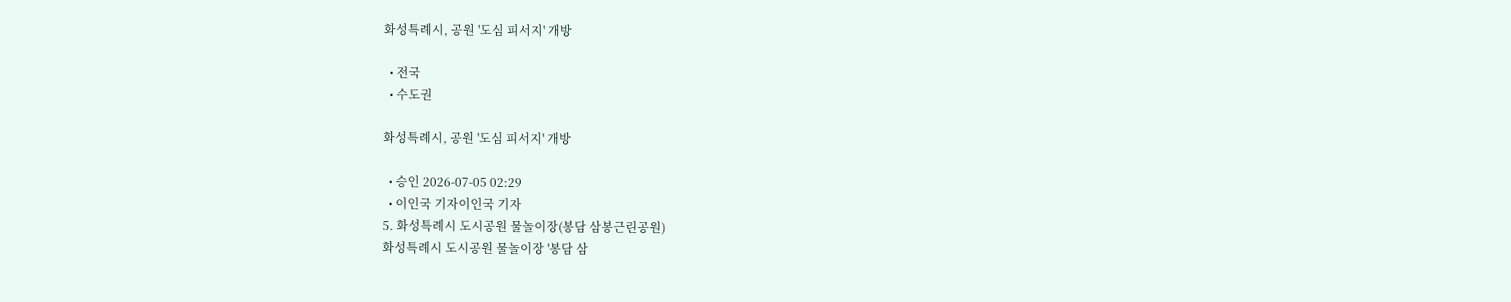화성특례시, 공원 '도심 피서지' 개방

  • 전국
  • 수도권

화성특례시, 공원 '도심 피서지' 개방

  • 승인 2026-07-05 02:29
  • 이인국 기자이인국 기자
5. 화성특례시 도시공원 물놀이장(봉담 삼봉근린공원)
화성특례시 도시공원 물놀이장 '봉담 삼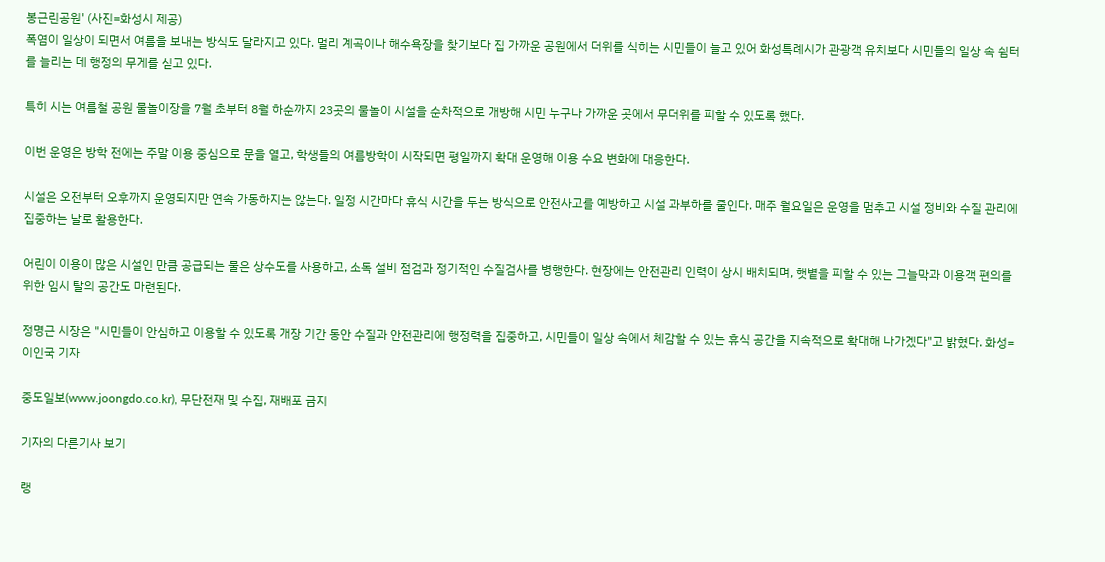봉근린공원' (사진=화성시 제공)
폭염이 일상이 되면서 여름을 보내는 방식도 달라지고 있다. 멀리 계곡이나 해수욕장을 찾기보다 집 가까운 공원에서 더위를 식히는 시민들이 늘고 있어 화성특례시가 관광객 유치보다 시민들의 일상 속 쉼터를 늘리는 데 행정의 무게를 싣고 있다.

특히 시는 여름철 공원 물놀이장을 7월 초부터 8월 하순까지 23곳의 물놀이 시설을 순차적으로 개방해 시민 누구나 가까운 곳에서 무더위를 피할 수 있도록 했다.

이번 운영은 방학 전에는 주말 이용 중심으로 문을 열고, 학생들의 여름방학이 시작되면 평일까지 확대 운영해 이용 수요 변화에 대응한다.

시설은 오전부터 오후까지 운영되지만 연속 가동하지는 않는다. 일정 시간마다 휴식 시간을 두는 방식으로 안전사고를 예방하고 시설 과부하를 줄인다. 매주 월요일은 운영을 멈추고 시설 정비와 수질 관리에 집중하는 날로 활용한다.

어린이 이용이 많은 시설인 만큼 공급되는 물은 상수도를 사용하고, 소독 설비 점검과 정기적인 수질검사를 병행한다. 현장에는 안전관리 인력이 상시 배치되며, 햇볕을 피할 수 있는 그늘막과 이용객 편의를 위한 임시 탈의 공간도 마련된다.

정명근 시장은 "시민들이 안심하고 이용할 수 있도록 개장 기간 동안 수질과 안전관리에 행정력을 집중하고, 시민들이 일상 속에서 체감할 수 있는 휴식 공간을 지속적으로 확대해 나가겠다"고 밝혔다. 화성=이인국 기자

중도일보(www.joongdo.co.kr), 무단전재 및 수집, 재배포 금지

기자의 다른기사 보기

랭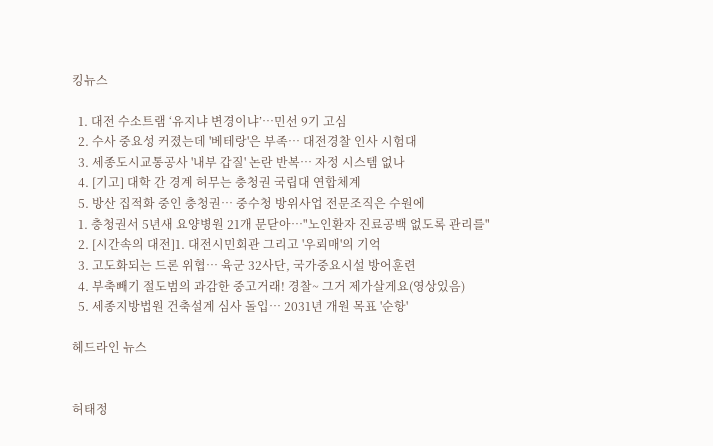킹뉴스

  1. 대전 수소트램 ‘유지냐 변경이냐’…민선 9기 고심
  2. 수사 중요성 커졌는데 '베테랑'은 부족… 대전경찰 인사 시험대
  3. 세종도시교통공사 '내부 갑질' 논란 반복… 자정 시스템 없나
  4. [기고] 대학 간 경계 허무는 충청권 국립대 연합체계
  5. 방산 집적화 중인 충청권… 중수청 방위사업 전문조직은 수원에
  1. 충청권서 5년새 요양병원 21개 문닫아…"노인환자 진료공백 없도록 관리를"
  2. [시간속의 대전]1. 대전시민회관 그리고 '우뢰매'의 기억
  3. 고도화되는 드론 위협… 육군 32사단, 국가중요시설 방어훈련
  4. 부축빼기 절도범의 과감한 중고거래! 경찰~ 그거 제가살게요(영상있음)
  5. 세종지방법원 건축설계 심사 돌입… 2031년 개원 목표 '순항'

헤드라인 뉴스


허태정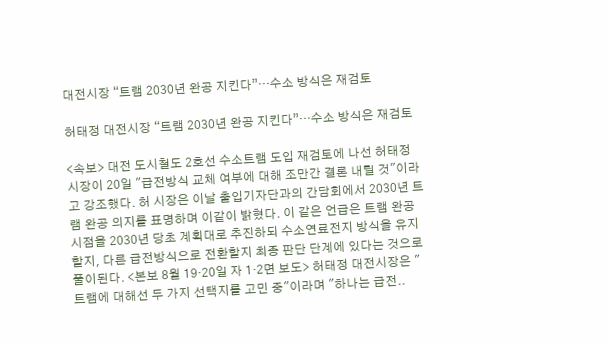대전시장 “트램 2030년 완공 지킨다”…수소 방식은 재검토

허태정 대전시장 “트램 2030년 완공 지킨다”…수소 방식은 재검토

<속보> 대전 도시철도 2호선 수소트램 도입 재검토에 나선 허태정 시장이 20일 "급전방식 교체 여부에 대해 조만간 결론 내릴 것"이라고 강조했다. 허 시장은 이날 출입기자단과의 간담회에서 2030년 트램 완공 의지를 표명하며 이같이 밝혔다. 이 같은 언급은 트램 완공 시점을 2030년 당초 계획대로 추진하되 수소연료전지 방식을 유지할지, 다른 급전방식으로 전환할지 최종 판단 단계에 있다는 것으로 풀이된다. <본보 8월 19·20일 자 1·2면 보도> 허태정 대전시장은 "트램에 대해선 두 가지 선택지를 고민 중"이라며 "하나는 급전..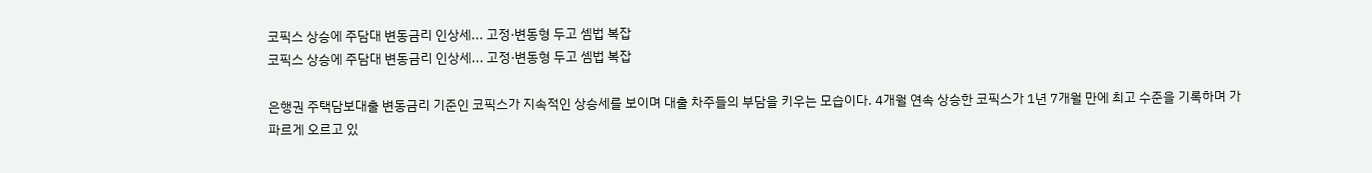코픽스 상승에 주담대 변동금리 인상세... 고정·변동형 두고 셈법 복잡
코픽스 상승에 주담대 변동금리 인상세... 고정·변동형 두고 셈법 복잡

은행권 주택담보대출 변동금리 기준인 코픽스가 지속적인 상승세를 보이며 대출 차주들의 부담을 키우는 모습이다. 4개월 연속 상승한 코픽스가 1년 7개월 만에 최고 수준을 기록하며 가파르게 오르고 있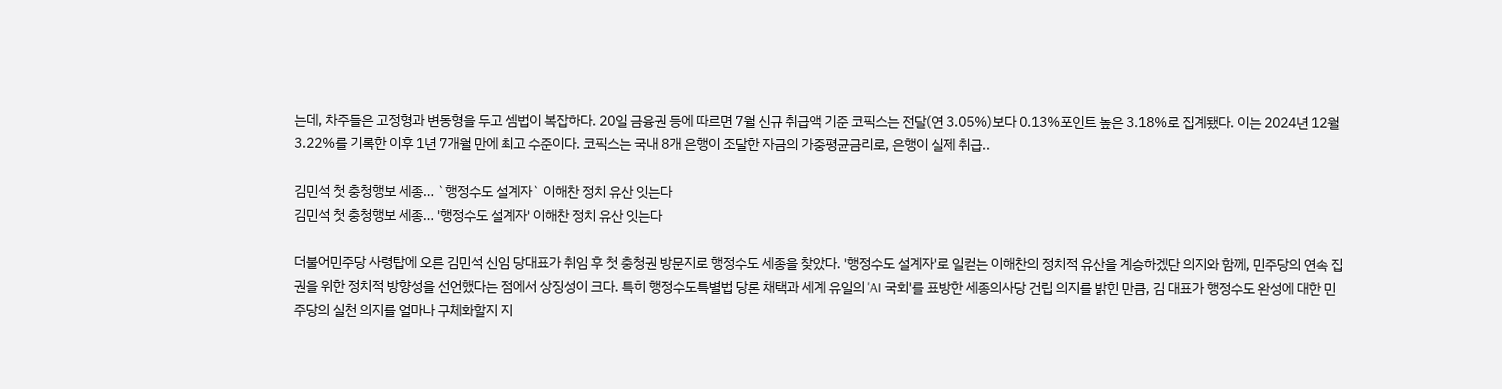는데, 차주들은 고정형과 변동형을 두고 셈법이 복잡하다. 20일 금융권 등에 따르면 7월 신규 취급액 기준 코픽스는 전달(연 3.05%)보다 0.13%포인트 높은 3.18%로 집계됐다. 이는 2024년 12월 3.22%를 기록한 이후 1년 7개월 만에 최고 수준이다. 코픽스는 국내 8개 은행이 조달한 자금의 가중평균금리로, 은행이 실제 취급..

김민석 첫 충청행보 세종… `행정수도 설계자` 이해찬 정치 유산 잇는다
김민석 첫 충청행보 세종… '행정수도 설계자' 이해찬 정치 유산 잇는다

더불어민주당 사령탑에 오른 김민석 신임 당대표가 취임 후 첫 충청권 방문지로 행정수도 세종을 찾았다. '행정수도 설계자'로 일컫는 이해찬의 정치적 유산을 계승하겠단 의지와 함께, 민주당의 연속 집권을 위한 정치적 방향성을 선언했다는 점에서 상징성이 크다. 특히 행정수도특별법 당론 채택과 세계 유일의 'AI 국회'를 표방한 세종의사당 건립 의지를 밝힌 만큼, 김 대표가 행정수도 완성에 대한 민주당의 실천 의지를 얼마나 구체화할지 지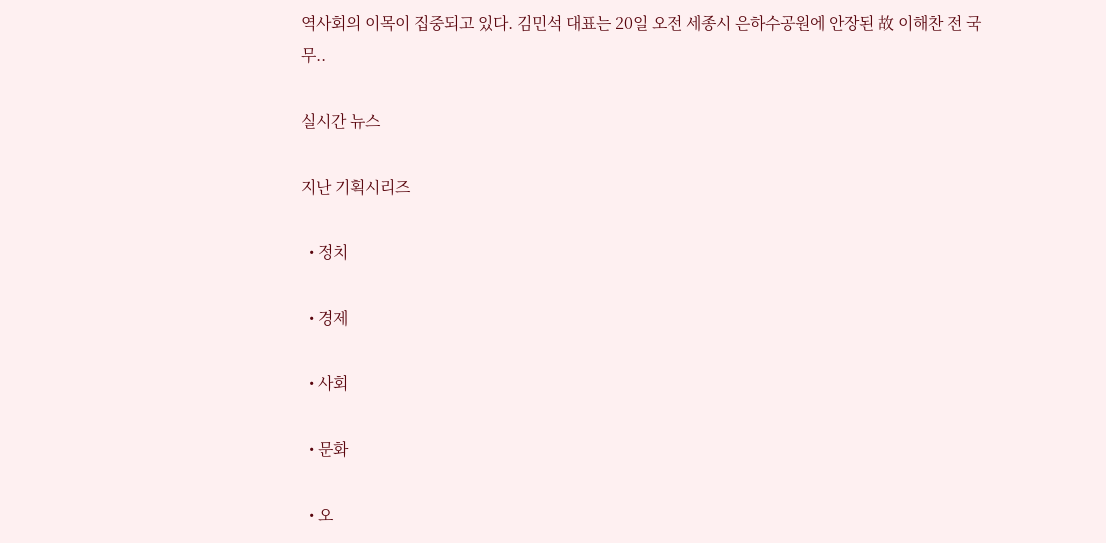역사회의 이목이 집중되고 있다. 김민석 대표는 20일 오전 세종시 은하수공원에 안장된 故 이해찬 전 국무..

실시간 뉴스

지난 기획시리즈

  • 정치

  • 경제

  • 사회

  • 문화

  • 오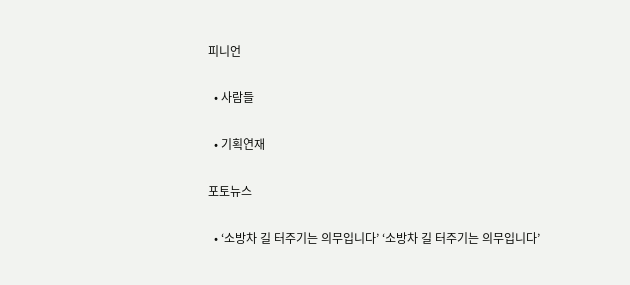피니언

  • 사람들

  • 기획연재

포토뉴스

  • ‘소방차 길 터주기는 의무입니다’ ‘소방차 길 터주기는 의무입니다’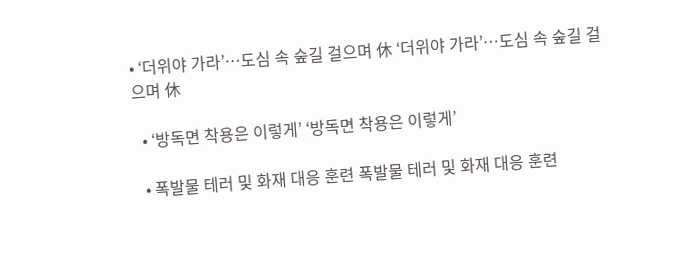• ‘더위야 가라’…도심 속 숲길 걸으며 休 ‘더위야 가라’…도심 속 숲길 걸으며 休

  • ‘방독면 착용은 이렇게’ ‘방독면 착용은 이렇게’

  • 폭발물 테러 및 화재 대응 훈련 폭발물 테러 및 화재 대응 훈련